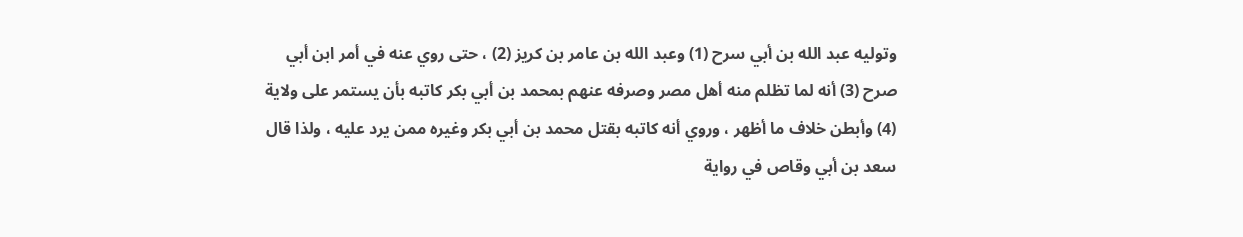وتوليه عبد الله بن أبي سرح (1) وعبد الله بن عامر بن كريز (2) ، حتى روي عنه في أمر ابن أبي صرح (3) أنه لما تظلم منه أهل مصر وصرفه عنهم بمحمد بن أبي بكر كاتبه بأن يستمر على ولاية (4) وأبطن خلاف ما أظهر ، وروي أنه كاتبه بقتل محمد بن أبي بكر وغيره ممن يرد عليه ، ولذا قال سعد بن أبي وقاص في رواية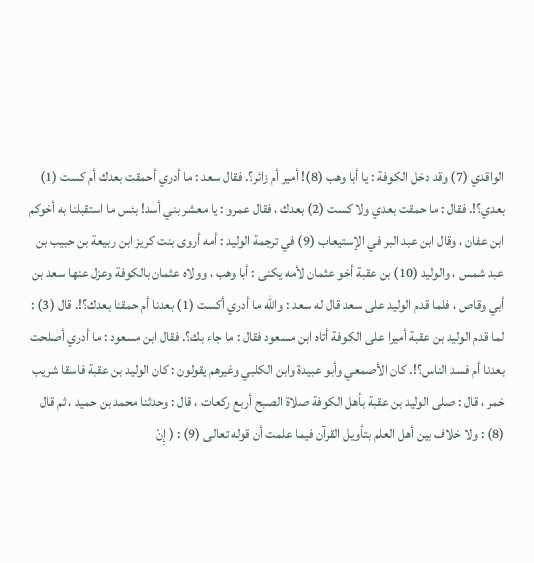الواقدي (7) وقد دخل الكوفة : يا أبا وهب (8)! أمير أم زائر؟. فقال سعد : ما أدري أحمقت بعدك أم كست (1) بعدي؟!. فقال : ما حمقت بعدي ولا كست (2) بعدك ، فقال عمرو : يا معشر بني أسد! بئس ما استقبلنا به أخوكم ابن عفان ، وقال ابن عبد البر في الإستيعاب (9) في ترجمة الوليد : أمه أروى بنت كريز ابن ربيعة بن حبيب بن عبد شمس ، والوليد (10) بن عقبة أخو عثمان لأمه يكنى : أبا وهب ، وولاه عثمان بالكوفة وعزل عنها سعد بن أبي وقاص ، فلما قدم الوليد على سعد قال له سعد : والله ما أدري أكست (1) بعدنا أم حمقنا بعدك؟!. قال (3) : لما قدم الوليد بن عقبة أميرا على الكوفة أتاه ابن مسعود فقال : ما جاء بك؟. فقال ابن مسعود : ما أدري أصلحت بعدنا أم فسد الناس؟!. كان الأصمعي وأبو عبيدة وابن الكلبي وغيرهم يقولون : كان الوليد بن عقبة فاسقا شريب خمر ، قال : صلى الوليد بن عقبة بأهل الكوفة صلاة الصبح أربع ركعات ، قال : وحدثنا محمد بن حميد ، ثم قال (8) : ولا خلاف بين أهل العلم بتأويل القرآن فيما علمت أن قوله تعالى (9) : ( إِنْ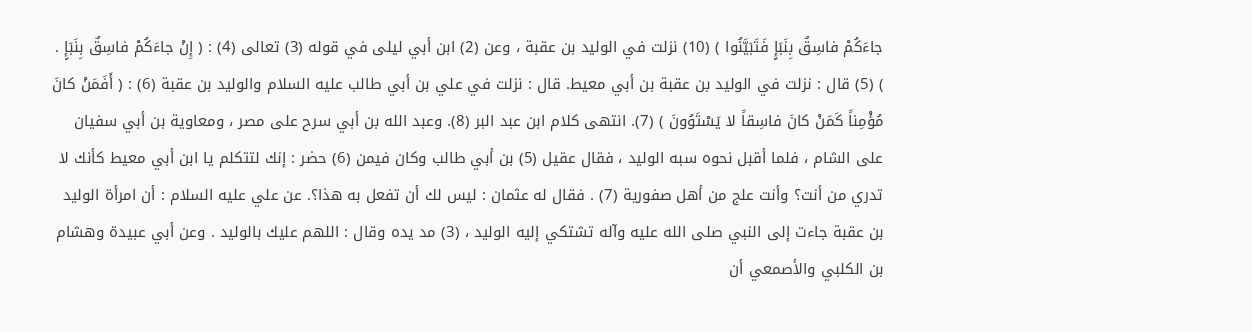جاءَكُمْ فاسِقٌ بِنَبَإٍ فَتَبَيَّنُوا ) (10) نزلت في الوليد بن عقبة ، وعن (2) ابن أبي ليلى في قوله (3) تعالى (4) : ( إِنْ جاءَكُمْ فاسِقٌ بِنَبَإٍ . ) (5) قال : نزلت في الوليد بن عقبة بن أبي معيط. قال : نزلت في علي بن أبي طالب عليه السلام والوليد بن عقبة (6) : ( أَفَمَنْ كانَ مُؤْمِناً كَمَنْ كانَ فاسِقاً لا يَسْتَوُونَ ) (7). انتهى كلام ابن عبد البر (8). وعبد الله بن أبي سرح على مصر ، ومعاوية بن أبي سفيان على الشام ، فلما أقبل نحوه سبه الوليد ، فقال عقيل (5) بن أبي طالب وكان فيمن (6) حضر : إنك لتتكلم يا ابن أبي معيط كأنك لا تدري من أنت؟ وأنت علج من أهل صفورية (7) . فقال له عثمان : ليس لك أن تفعل به هذا؟. عن علي عليه السلام : أن امرأة الوليد بن عقبة جاءت إلى النبي صلى الله عليه وآله تشتكي إليه الوليد ، (3) مد يده وقال : اللهم عليك بالوليد . وعن أبي عبيدة وهشام بن الكلبي والأصمعي أن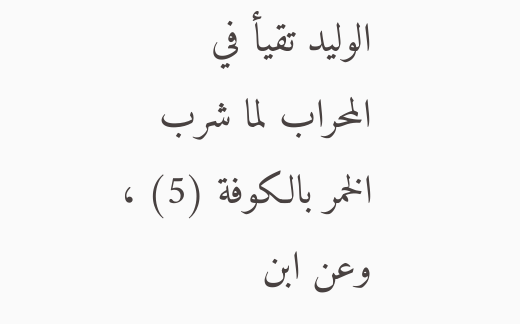الوليد تقيأ في المحراب لما شرب الخمر بالكوفة (5) ، وعن ابن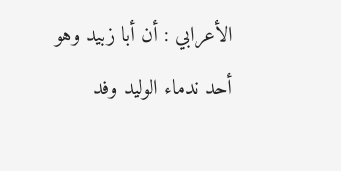الأعرابي : أن أبا زبيد وهو أحد ندماء الوليد وفد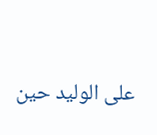على الوليد حين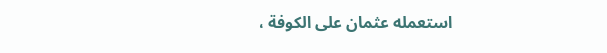استعمله عثمان على الكوفة ،